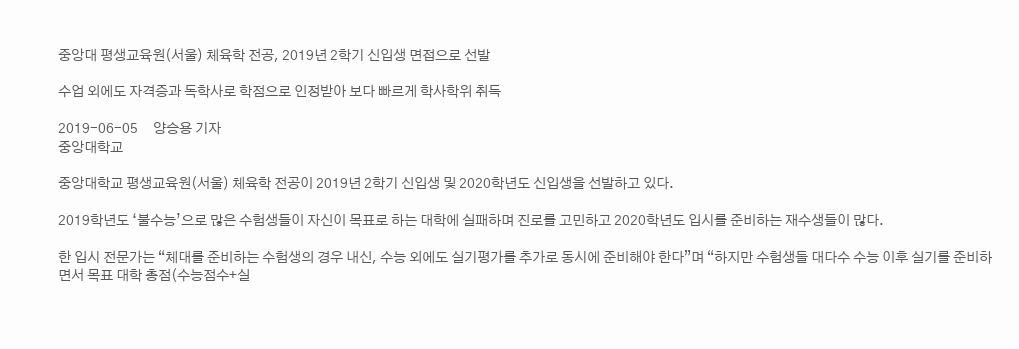중앙대 평생교육원(서울) 체육학 전공, 2019년 2학기 신입생 면접으로 선발

수업 외에도 자격증과 독학사로 학점으로 인정받아 보다 빠르게 학사학위 취득

2019-06-05     양승용 기자
중앙대학교

중앙대학교 평생교육원(서울) 체육학 전공이 2019년 2학기 신입생 및 2020학년도 신입생을 선발하고 있다.

2019학년도 ‘불수능’으로 많은 수험생들이 자신이 목표로 하는 대학에 실패하며 진로를 고민하고 2020학년도 입시를 준비하는 재수생들이 많다.

한 입시 전문가는 “체대를 준비하는 수험생의 경우 내신, 수능 외에도 실기평가를 추가로 동시에 준비해야 한다”며 “하지만 수험생들 대다수 수능 이후 실기를 준비하면서 목표 대학 총점(수능점수+실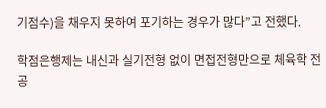기점수)을 채우지 못하여 포기하는 경우가 많다”고 전했다.

학점은행제는 내신과 실기전형 없이 면접전형만으로 체육학 전공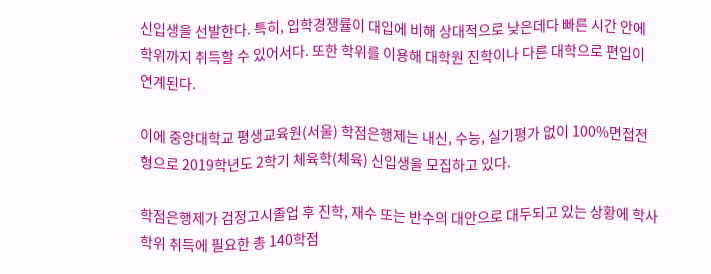신입생을 선발한다. 특히, 입학경쟁률이 대입에 비해 상대적으로 낮은데다 빠른 시간 안에 학위까지 취득할 수 있어서다. 또한 학위를 이용해 대학원 진학이나 다른 대학으로 편입이 연계된다.

이에 중앙대학교 평생교육원(서울) 학점은행제는 내신, 수능, 실기평가 없이 100%면접전형으로 2019학년도 2학기 체육학(체육) 신입생을 모집하고 있다.

학점은행제가 검정고시졸업 후 진학, 재수 또는 반수의 대안으로 대두되고 있는 상황에 학사학위 취득에 필요한 총 140학점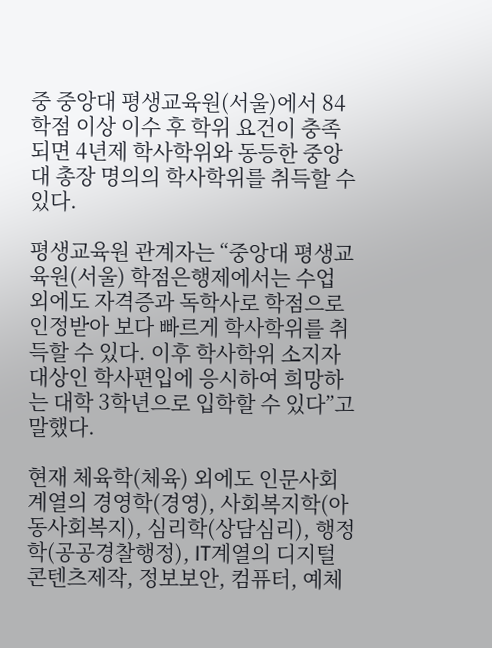중 중앙대 평생교육원(서울)에서 84학점 이상 이수 후 학위 요건이 충족되면 4년제 학사학위와 동등한 중앙대 총장 명의의 학사학위를 취득할 수 있다.

평생교육원 관계자는 “중앙대 평생교육원(서울) 학점은행제에서는 수업 외에도 자격증과 독학사로 학점으로 인정받아 보다 빠르게 학사학위를 취득할 수 있다. 이후 학사학위 소지자 대상인 학사편입에 응시하여 희망하는 대학 3학년으로 입학할 수 있다”고 말했다.

현재 체육학(체육) 외에도 인문사회계열의 경영학(경영), 사회복지학(아동사회복지), 심리학(상담심리), 행정학(공공경찰행정), IT계열의 디지털콘텐츠제작, 정보보안, 컴퓨터, 예체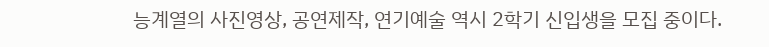능계열의 사진영상, 공연제작, 연기예술 역시 2학기 신입생을 모집 중이다.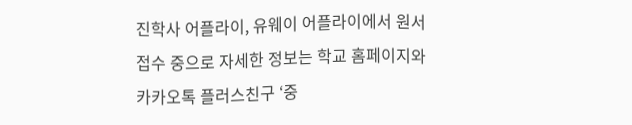진학사 어플라이, 유웨이 어플라이에서 원서접수 중으로 자세한 정보는 학교 홈페이지와 카카오톡 플러스친구 ‘중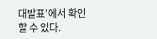대발표’에서 확인할 수 있다.